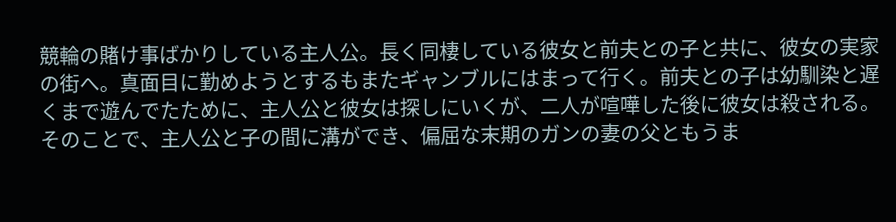競輪の賭け事ばかりしている主人公。長く同棲している彼女と前夫との子と共に、彼女の実家の街へ。真面目に勤めようとするもまたギャンブルにはまって行く。前夫との子は幼馴染と遅くまで遊んでたために、主人公と彼女は探しにいくが、二人が喧嘩した後に彼女は殺される。そのことで、主人公と子の間に溝ができ、偏屈な末期のガンの妻の父ともうま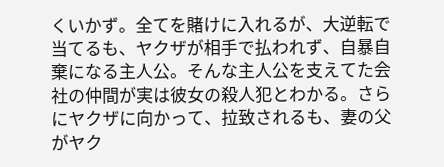くいかず。全てを賭けに入れるが、大逆転で当てるも、ヤクザが相手で払われず、自暴自棄になる主人公。そんな主人公を支えてた会社の仲間が実は彼女の殺人犯とわかる。さらにヤクザに向かって、拉致されるも、妻の父がヤク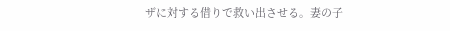ザに対する借りで救い出させる。妻の子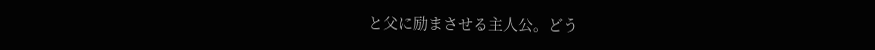と父に励まさせる主人公。どう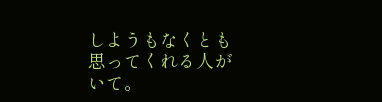しようもなくとも思ってくれる人がいて。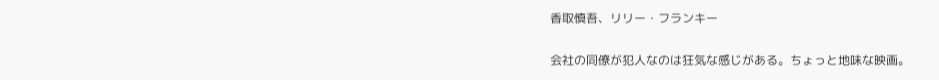香取慎吾、リリー・フランキー

会社の同僚が犯人なのは狂気な感じがある。ちょっと地味な映画。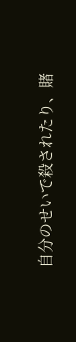自分のせいで殺されたり、賭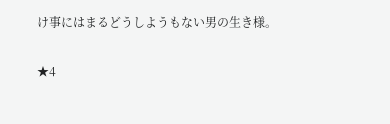け事にはまるどうしようもない男の生き様。

★4